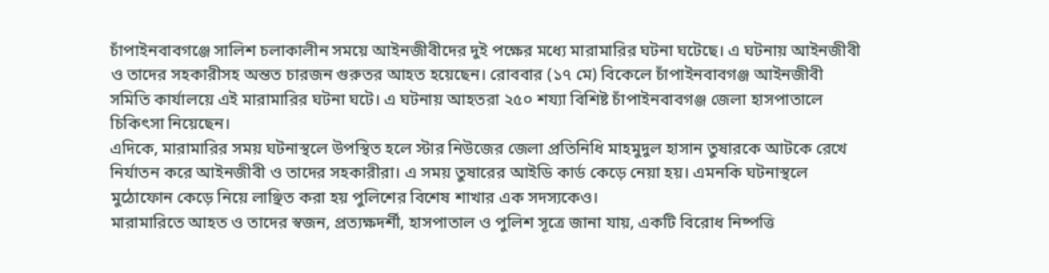চাঁপাইনবাবগঞ্জে সালিশ চলাকালীন সময়ে আইনজীবীদের দুই পক্ষের মধ্যে মারামারির ঘটনা ঘটেছে। এ ঘটনায় আইনজীবী ও তাদের সহকারীসহ অন্তত চারজন গুরুতর আহত হয়েছেন। রোববার (১৭ মে) বিকেলে চাঁপাইনবাবগঞ্জ আইনজীবী সমিতি কার্যালয়ে এই মারামারির ঘটনা ঘটে। এ ঘটনায় আহতরা ২৫০ শয্যা বিশিষ্ট চাঁপাইনবাবগঞ্জ জেলা হাসপাতালে চিকিৎসা নিয়েছেন।
এদিকে, মারামারির সময় ঘটনাস্থলে উপস্থিত হলে স্টার নিউজের জেলা প্রতিনিধি মাহমুদুল হাসান তুষারকে আটকে রেখে নির্যাতন করে আইনজীবী ও তাদের সহকারীরা। এ সময় তুষারের আইডি কার্ড কেড়ে নেয়া হয়। এমনকি ঘটনাস্থলে মুঠোফোন কেড়ে নিয়ে লাঞ্ছিত করা হয় পুলিশের বিশেষ শাখার এক সদস্যকেও।
মারামারিতে আহত ও তাদের স্বজন, প্রত্যক্ষদর্শী, হাসপাতাল ও পুলিশ সূত্রে জানা যায়, একটি বিরোধ নিষ্পত্তি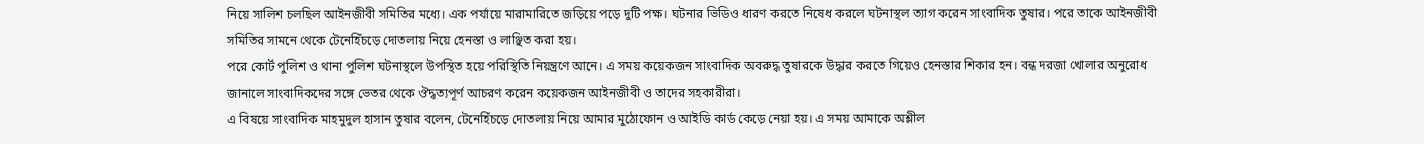নিয়ে সালিশ চলছিল আইনজীবী সমিতির মধ্যে। এক পর্যায়ে মারামারিতে জড়িয়ে পড়ে দুটি পক্ষ। ঘটনার ভিডিও ধারণ করতে নিষেধ করলে ঘটনাস্থল ত্যাগ করেন সাংবাদিক তুষার। পরে তাকে আইনজীবী সমিতির সামনে থেকে টেনেহিঁচড়ে দোতলায় নিয়ে হেনস্তা ও লাঞ্ছিত করা হয়।
পরে কোর্ট পুলিশ ও থানা পুলিশ ঘটনাস্থলে উপস্থিত হয়ে পরিস্থিতি নিয়ন্ত্রণে আনে। এ সময় কয়েকজন সাংবাদিক অবরুদ্ধ তুষারকে উদ্ধার করতে গিয়েও হেনস্তার শিকার হন। বন্ধ দরজা খোলার অনুরোধ জানালে সাংবাদিকদের সঙ্গে ভেতর থেকে ঔদ্ধত্যপূর্ণ আচরণ করেন কয়েকজন আইনজীবী ও তাদের সহকারীরা।
এ বিষয়ে সাংবাদিক মাহমুদুল হাসান তুষার বলেন, টেনেহিঁচড়ে দোতলায় নিয়ে আমার মুঠোফোন ও আইডি কার্ড কেড়ে নেয়া হয়। এ সময় আমাকে অশ্লীল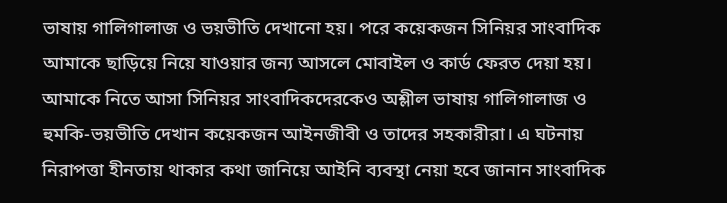ভাষায় গালিগালাজ ও ভয়ভীতি দেখানো হয়। পরে কয়েকজন সিনিয়র সাংবাদিক আমাকে ছাড়িয়ে নিয়ে যাওয়ার জন্য আসলে মোবাইল ও কার্ড ফেরত দেয়া হয়। আমাকে নিতে আসা সিনিয়র সাংবাদিকদেরকেও অশ্লীল ভাষায় গালিগালাজ ও হুমকি-ভয়ভীতি দেখান কয়েকজন আইনজীবী ও তাদের সহকারীরা। এ ঘটনায় নিরাপত্তা হীনতায় থাকার কথা জানিয়ে আইনি ব্যবস্থা নেয়া হবে জানান সাংবাদিক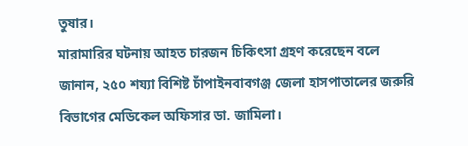তুষার।
মারামারির ঘটনায় আহত চারজন চিকিৎসা গ্রহণ করেছেন বলে জানান, ২৫০ শয্যা বিশিষ্ট চাঁপাইনবাবগঞ্জ জেলা হাসপাতালের জরুরি বিভাগের মেডিকেল অফিসার ডা. জামিলা।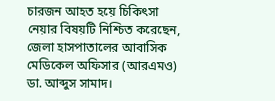চারজন আহত হয়ে চিকিৎসা নেয়ার বিষয়টি নিশ্চিত করেছেন, জেলা হাসপাতালের আবাসিক মেডিকেল অফিসার (আরএমও) ডা. আব্দুস সামাদ।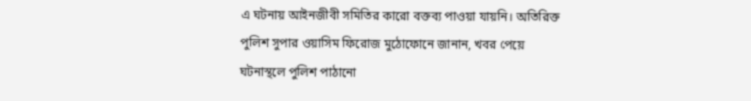এ ঘটনায় আইনজীবী সমিতির কারো বক্তব্য পাওয়া যায়নি। অতিরিক্ত পুলিশ সুপার ওয়াসিম ফিরোজ মুঠোফোনে জানান, খবর পেয়ে ঘটনাস্থলে পুলিশ পাঠানো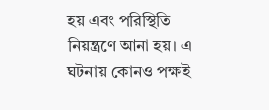হয় এবং পরিস্থিতি নিয়ন্ত্রণে আনা হয়। এ ঘটনায় কোনও পক্ষই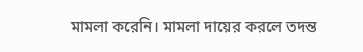মামলা করেনি। মামলা দায়ের করলে তদন্ত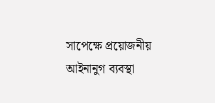সাপেক্ষে প্রয়োজনীয় আইনানুগ ব্যবস্থা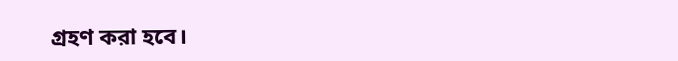গ্রহণ করা হবে।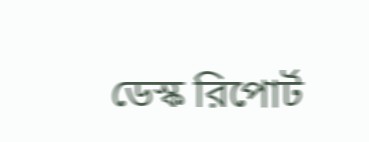ডেস্ক রিপোর্ট